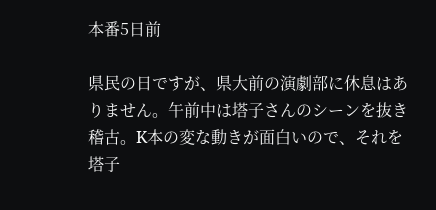本番5日前

県民の日ですが、県大前の演劇部に休息はありません。午前中は塔子さんのシーンを抜き稽古。K本の変な動きが面白いので、それを塔子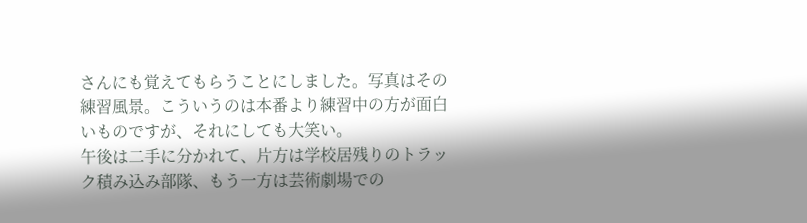さんにも覚えてもらうことにしました。写真はその練習風景。こういうのは本番より練習中の方が面白いものですが、それにしても大笑い。
午後は二手に分かれて、片方は学校居残りのトラック積み込み部隊、もう一方は芸術劇場での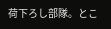荷下ろし部隊。とこ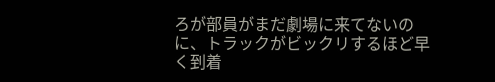ろが部員がまだ劇場に来てないのに、トラックがビックリするほど早く到着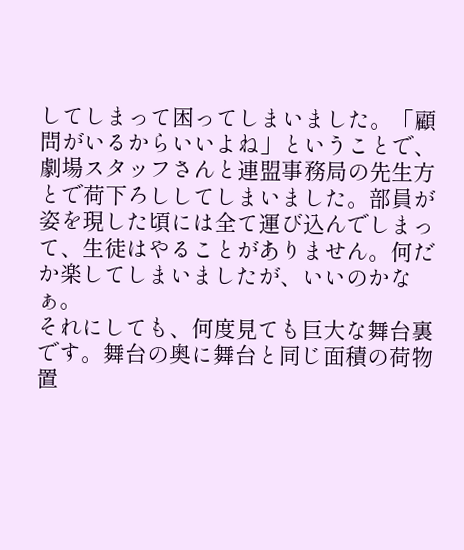してしまって困ってしまいました。「顧問がいるからいいよね」ということで、劇場スタッフさんと連盟事務局の先生方とで荷下ろししてしまいました。部員が姿を現した頃には全て運び込んでしまって、生徒はやることがありません。何だか楽してしまいましたが、いいのかなぁ。
それにしても、何度見ても巨大な舞台裏です。舞台の奥に舞台と同じ面積の荷物置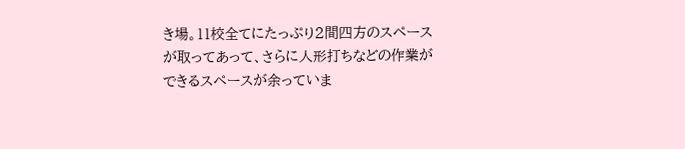き場。11校全てにたっぷり2間四方のスペースが取ってあって、さらに人形打ちなどの作業ができるスペースが余っていま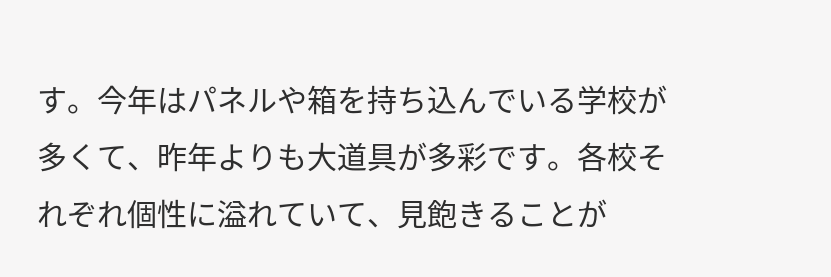す。今年はパネルや箱を持ち込んでいる学校が多くて、昨年よりも大道具が多彩です。各校それぞれ個性に溢れていて、見飽きることが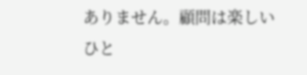ありません。顧問は楽しいひと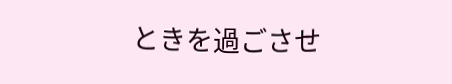ときを過ごさせ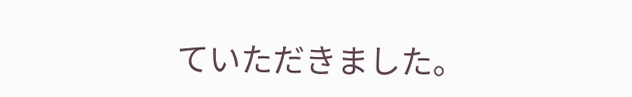ていただきました。